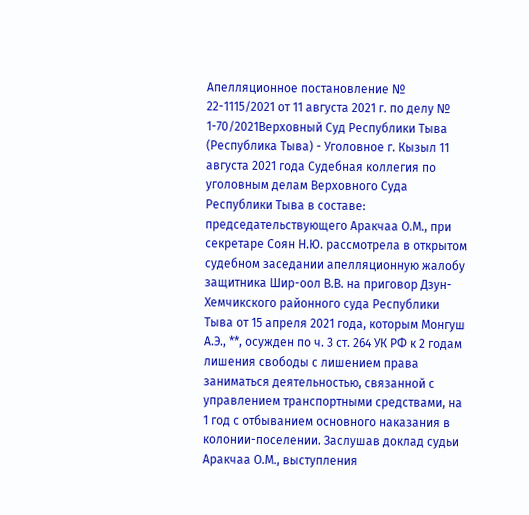Апелляционное постановление № 22-1115/2021 от 11 августа 2021 г. по делу № 1-70/2021Верховный Суд Республики Тыва (Республика Тыва) - Уголовное г. Кызыл 11 августа 2021 года Судебная коллегия по уголовным делам Верховного Суда Республики Тыва в составе: председательствующего Аракчаа О.М., при секретаре Соян Н.Ю. рассмотрела в открытом судебном заседании апелляционную жалобу защитника Шир-оол В.В. на приговор Дзун-Хемчикского районного суда Республики Тыва от 15 апреля 2021 года, которым Монгуш А.Э., **, осужден по ч. 3 ст. 264 УК РФ к 2 годам лишения свободы с лишением права заниматься деятельностью, связанной с управлением транспортными средствами, на 1 год с отбыванием основного наказания в колонии-поселении. Заслушав доклад судьи Аракчаа О.М., выступления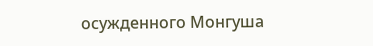осужденного Монгуша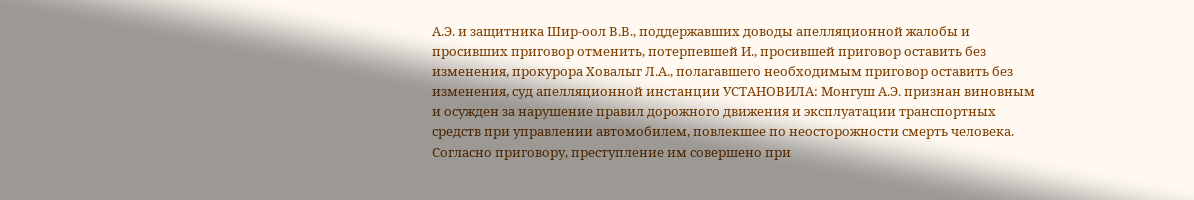А.Э. и защитника Шир-оол В.В., поддержавших доводы апелляционной жалобы и просивших приговор отменить, потерпевшей И., просившей приговор оставить без изменения, прокурора Ховалыг Л.А., полагавшего необходимым приговор оставить без изменения, суд апелляционной инстанции УСТАНОВИЛА: Монгуш А.Э. признан виновным и осужден за нарушение правил дорожного движения и эксплуатации транспортных средств при управлении автомобилем, повлекшее по неосторожности смерть человека. Согласно приговору, преступление им совершено при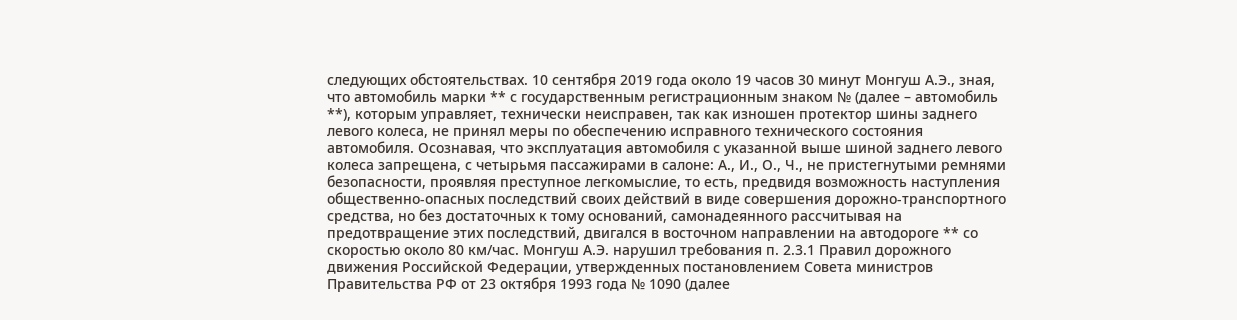следующих обстоятельствах. 10 сентября 2019 года около 19 часов 30 минут Монгуш А.Э., зная, что автомобиль марки ** с государственным регистрационным знаком № (далее – автомобиль **), которым управляет, технически неисправен, так как изношен протектор шины заднего левого колеса, не принял меры по обеспечению исправного технического состояния автомобиля. Осознавая, что эксплуатация автомобиля с указанной выше шиной заднего левого колеса запрещена, с четырьмя пассажирами в салоне: А., И., О., Ч., не пристегнутыми ремнями безопасности, проявляя преступное легкомыслие, то есть, предвидя возможность наступления общественно-опасных последствий своих действий в виде совершения дорожно-транспортного средства, но без достаточных к тому оснований, самонадеянного рассчитывая на предотвращение этих последствий, двигался в восточном направлении на автодороге ** со скоростью около 80 км/час. Монгуш А.Э. нарушил требования п. 2.3.1 Правил дорожного движения Российской Федерации, утвержденных постановлением Совета министров Правительства РФ от 23 октября 1993 года № 1090 (далее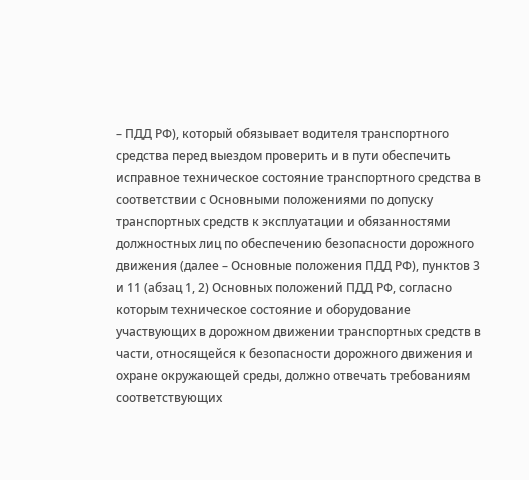– ПДД РФ), который обязывает водителя транспортного средства перед выездом проверить и в пути обеспечить исправное техническое состояние транспортного средства в соответствии с Основными положениями по допуску транспортных средств к эксплуатации и обязанностями должностных лиц по обеспечению безопасности дорожного движения (далее – Основные положения ПДД РФ), пунктов 3 и 11 (абзац 1, 2) Основных положений ПДД РФ, согласно которым техническое состояние и оборудование участвующих в дорожном движении транспортных средств в части, относящейся к безопасности дорожного движения и охране окружающей среды, должно отвечать требованиям соответствующих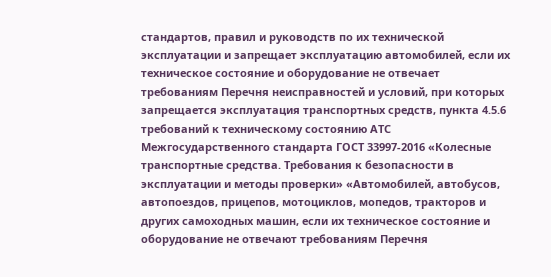стандартов, правил и руководств по их технической эксплуатации и запрещает эксплуатацию автомобилей, если их техническое состояние и оборудование не отвечает требованиям Перечня неисправностей и условий, при которых запрещается эксплуатация транспортных средств, пункта 4.5.6 требований к техническому состоянию АТС Межгосударственного стандарта ГОСТ 33997-2016 «Колесные транспортные средства. Требования к безопасности в эксплуатации и методы проверки» «Автомобилей, автобусов, автопоездов, прицепов, мотоциклов, мопедов, тракторов и других самоходных машин, если их техническое состояние и оборудование не отвечают требованиям Перечня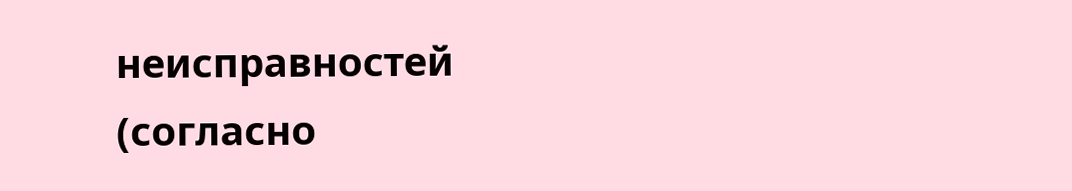неисправностей (согласно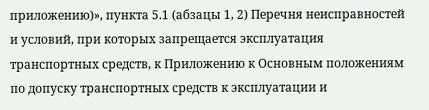приложению)», пункта 5.1 (абзацы 1, 2) Перечня неисправностей и условий, при которых запрещается эксплуатация транспортных средств, к Приложению к Основным положениям по допуску транспортных средств к эксплуатации и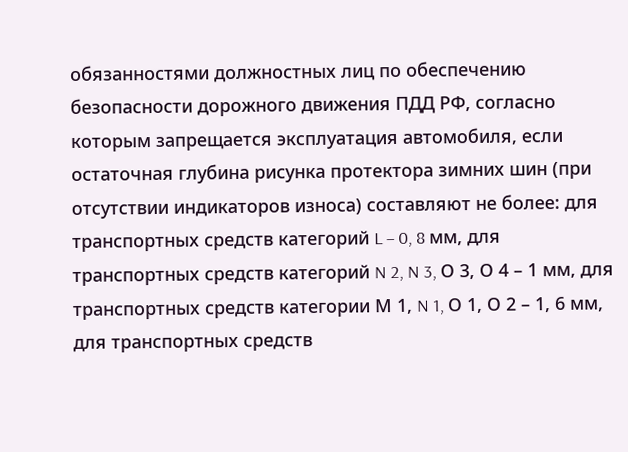обязанностями должностных лиц по обеспечению безопасности дорожного движения ПДД РФ, согласно которым запрещается эксплуатация автомобиля, если остаточная глубина рисунка протектора зимних шин (при отсутствии индикаторов износа) составляют не более: для транспортных средств категорий L – 0, 8 мм, для транспортных средств категорий N 2, N 3, О 3, О 4 – 1 мм, для транспортных средств категории М 1, N 1, О 1, О 2 – 1, 6 мм, для транспортных средств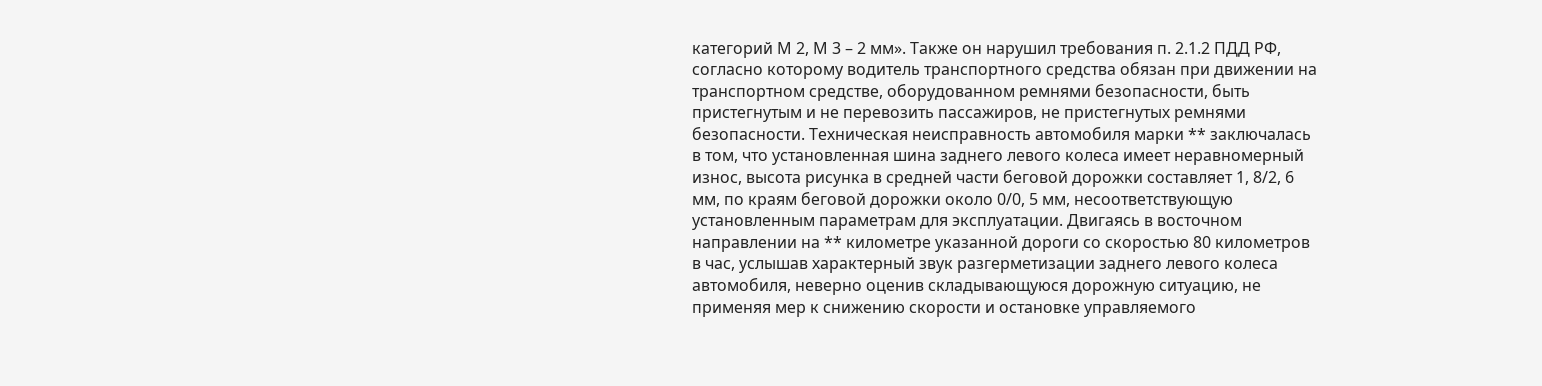категорий М 2, М 3 – 2 мм». Также он нарушил требования п. 2.1.2 ПДД РФ, согласно которому водитель транспортного средства обязан при движении на транспортном средстве, оборудованном ремнями безопасности, быть пристегнутым и не перевозить пассажиров, не пристегнутых ремнями безопасности. Техническая неисправность автомобиля марки ** заключалась в том, что установленная шина заднего левого колеса имеет неравномерный износ, высота рисунка в средней части беговой дорожки составляет 1, 8/2, 6 мм, по краям беговой дорожки около 0/0, 5 мм, несоответствующую установленным параметрам для эксплуатации. Двигаясь в восточном направлении на ** километре указанной дороги со скоростью 80 километров в час, услышав характерный звук разгерметизации заднего левого колеса автомобиля, неверно оценив складывающуюся дорожную ситуацию, не применяя мер к снижению скорости и остановке управляемого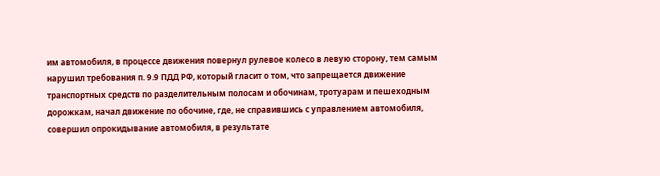им автомобиля, в процессе движения повернул рулевое колесо в левую сторону, тем самым нарушил требования п. 9.9 ПДД РФ, который гласит о том, что запрещается движение транспортных средств по разделительным полосам и обочинам, тротуарам и пешеходным дорожкам, начал движение по обочине, где, не справившись с управлением автомобиля, совершил опрокидывание автомобиля, в результате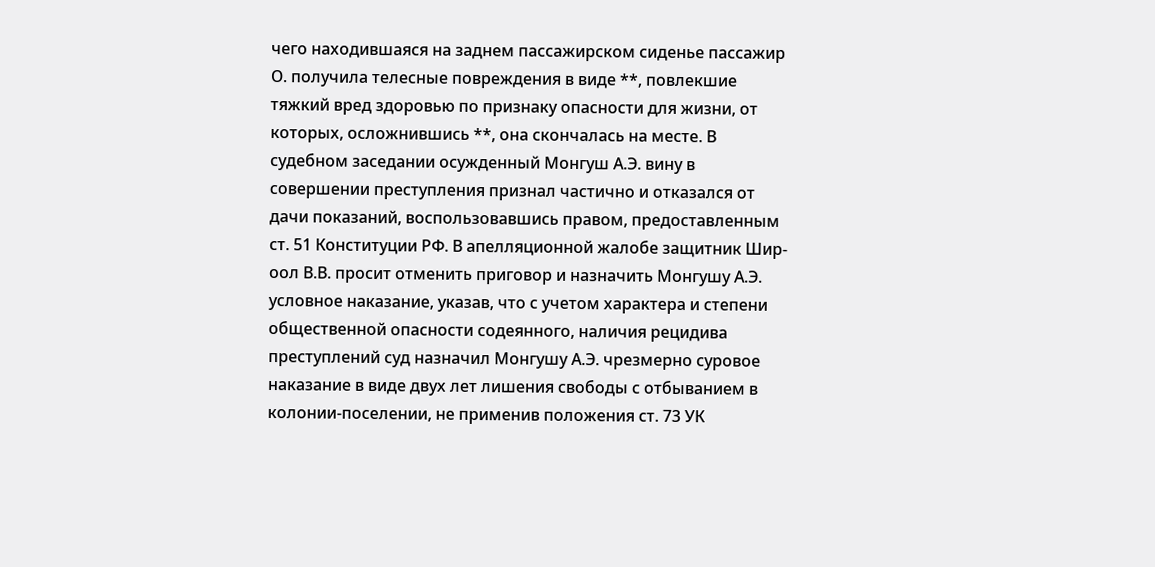чего находившаяся на заднем пассажирском сиденье пассажир О. получила телесные повреждения в виде **, повлекшие тяжкий вред здоровью по признаку опасности для жизни, от которых, осложнившись **, она скончалась на месте. В судебном заседании осужденный Монгуш А.Э. вину в совершении преступления признал частично и отказался от дачи показаний, воспользовавшись правом, предоставленным ст. 51 Конституции РФ. В апелляционной жалобе защитник Шир-оол В.В. просит отменить приговор и назначить Монгушу А.Э. условное наказание, указав, что с учетом характера и степени общественной опасности содеянного, наличия рецидива преступлений суд назначил Монгушу А.Э. чрезмерно суровое наказание в виде двух лет лишения свободы с отбыванием в колонии-поселении, не применив положения ст. 73 УК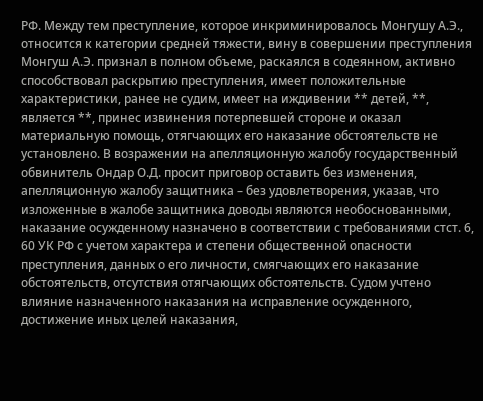РФ. Между тем преступление, которое инкриминировалось Монгушу А.Э., относится к категории средней тяжести, вину в совершении преступления Монгуш А.Э. признал в полном объеме, раскаялся в содеянном, активно способствовал раскрытию преступления, имеет положительные характеристики, ранее не судим, имеет на иждивении ** детей, **, является **, принес извинения потерпевшей стороне и оказал материальную помощь, отягчающих его наказание обстоятельств не установлено. В возражении на апелляционную жалобу государственный обвинитель Ондар О.Д. просит приговор оставить без изменения, апелляционную жалобу защитника – без удовлетворения, указав, что изложенные в жалобе защитника доводы являются необоснованными, наказание осужденному назначено в соответствии с требованиями стст. 6, 60 УК РФ с учетом характера и степени общественной опасности преступления, данных о его личности, смягчающих его наказание обстоятельств, отсутствия отягчающих обстоятельств. Судом учтено влияние назначенного наказания на исправление осужденного, достижение иных целей наказания,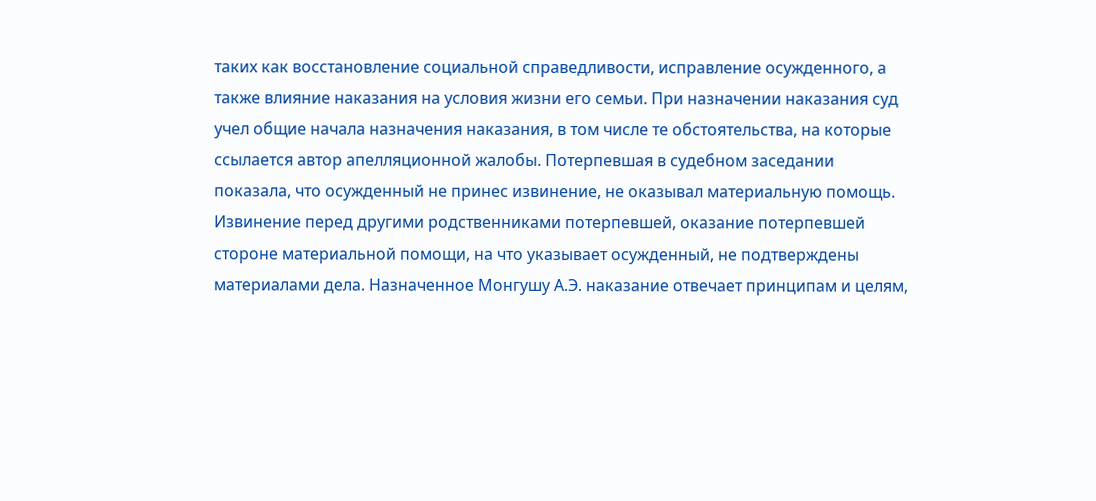таких как восстановление социальной справедливости, исправление осужденного, а также влияние наказания на условия жизни его семьи. При назначении наказания суд учел общие начала назначения наказания, в том числе те обстоятельства, на которые ссылается автор апелляционной жалобы. Потерпевшая в судебном заседании показала, что осужденный не принес извинение, не оказывал материальную помощь. Извинение перед другими родственниками потерпевшей, оказание потерпевшей стороне материальной помощи, на что указывает осужденный, не подтверждены материалами дела. Назначенное Монгушу А.Э. наказание отвечает принципам и целям,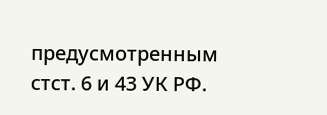предусмотренным стст. 6 и 43 УК РФ.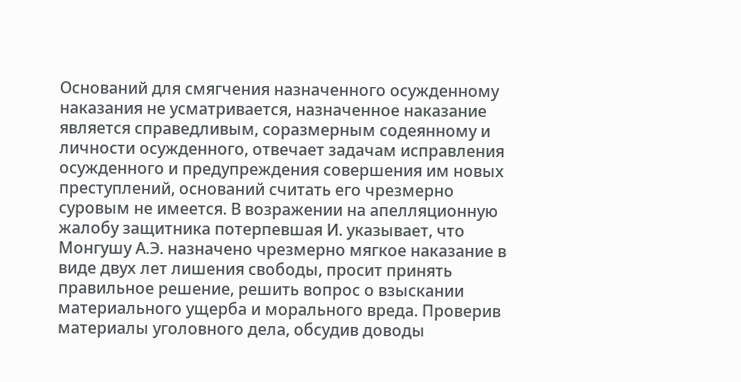Оснований для смягчения назначенного осужденному наказания не усматривается, назначенное наказание является справедливым, соразмерным содеянному и личности осужденного, отвечает задачам исправления осужденного и предупреждения совершения им новых преступлений, оснований считать его чрезмерно суровым не имеется. В возражении на апелляционную жалобу защитника потерпевшая И. указывает, что Монгушу А.Э. назначено чрезмерно мягкое наказание в виде двух лет лишения свободы, просит принять правильное решение, решить вопрос о взыскании материального ущерба и морального вреда. Проверив материалы уголовного дела, обсудив доводы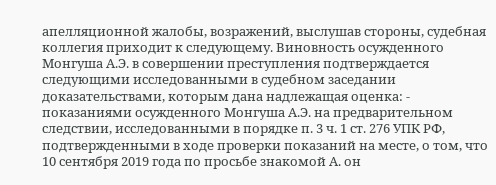апелляционной жалобы, возражений, выслушав стороны, судебная коллегия приходит к следующему. Виновность осужденного Монгуша А.Э. в совершении преступления подтверждается следующими исследованными в судебном заседании доказательствами, которым дана надлежащая оценка: - показаниями осужденного Монгуша А.Э. на предварительном следствии, исследованными в порядке п. 3 ч. 1 ст. 276 УПК РФ, подтвержденными в ходе проверки показаний на месте, о том, что 10 сентября 2019 года по просьбе знакомой А. он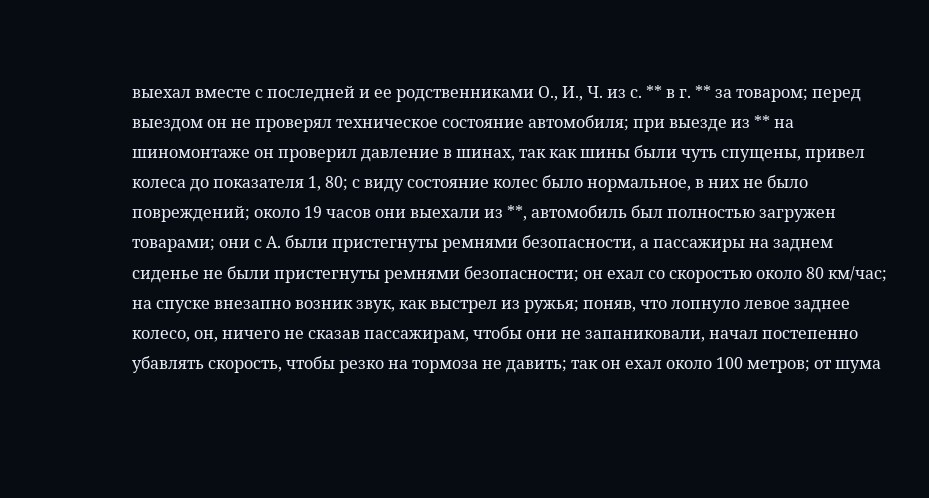выехал вместе с последней и ее родственниками О., И., Ч. из с. ** в г. ** за товаром; перед выездом он не проверял техническое состояние автомобиля; при выезде из ** на шиномонтаже он проверил давление в шинах, так как шины были чуть спущены, привел колеса до показателя 1, 80; с виду состояние колес было нормальное, в них не было повреждений; около 19 часов они выехали из **, автомобиль был полностью загружен товарами; они с А. были пристегнуты ремнями безопасности, а пассажиры на заднем сиденье не были пристегнуты ремнями безопасности; он ехал со скоростью около 80 км/час; на спуске внезапно возник звук, как выстрел из ружья; поняв, что лопнуло левое заднее колесо, он, ничего не сказав пассажирам, чтобы они не запаниковали, начал постепенно убавлять скорость, чтобы резко на тормоза не давить; так он ехал около 100 метров; от шума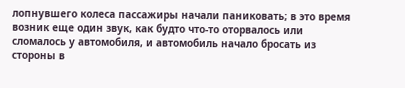лопнувшего колеса пассажиры начали паниковать; в это время возник еще один звук, как будто что-то оторвалось или сломалось у автомобиля, и автомобиль начало бросать из стороны в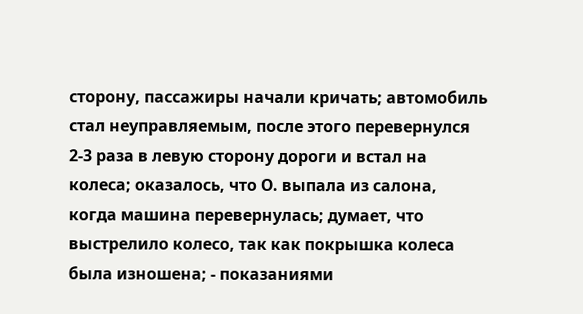сторону, пассажиры начали кричать; автомобиль стал неуправляемым, после этого перевернулся 2-3 раза в левую сторону дороги и встал на колеса; оказалось, что О. выпала из салона, когда машина перевернулась; думает, что выстрелило колесо, так как покрышка колеса была изношена; - показаниями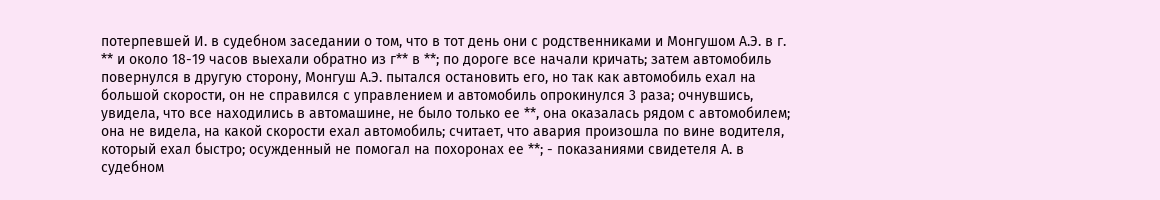потерпевшей И. в судебном заседании о том, что в тот день они с родственниками и Монгушом А.Э. в г. ** и около 18-19 часов выехали обратно из г** в **; по дороге все начали кричать; затем автомобиль повернулся в другую сторону, Монгуш А.Э. пытался остановить его, но так как автомобиль ехал на большой скорости, он не справился с управлением и автомобиль опрокинулся 3 раза; очнувшись, увидела, что все находились в автомашине, не было только ее **, она оказалась рядом с автомобилем; она не видела, на какой скорости ехал автомобиль; считает, что авария произошла по вине водителя, который ехал быстро; осужденный не помогал на похоронах ее **; - показаниями свидетеля А. в судебном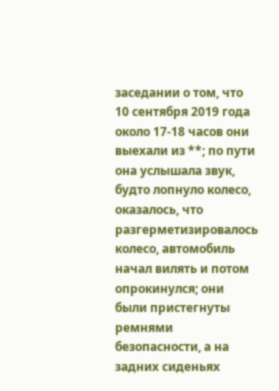заседании о том, что 10 сентября 2019 года около 17-18 часов они выехали из **; по пути она услышала звук, будто лопнуло колесо, оказалось, что разгерметизировалось колесо, автомобиль начал вилять и потом опрокинулся; они были пристегнуты ремнями безопасности, а на задних сиденьях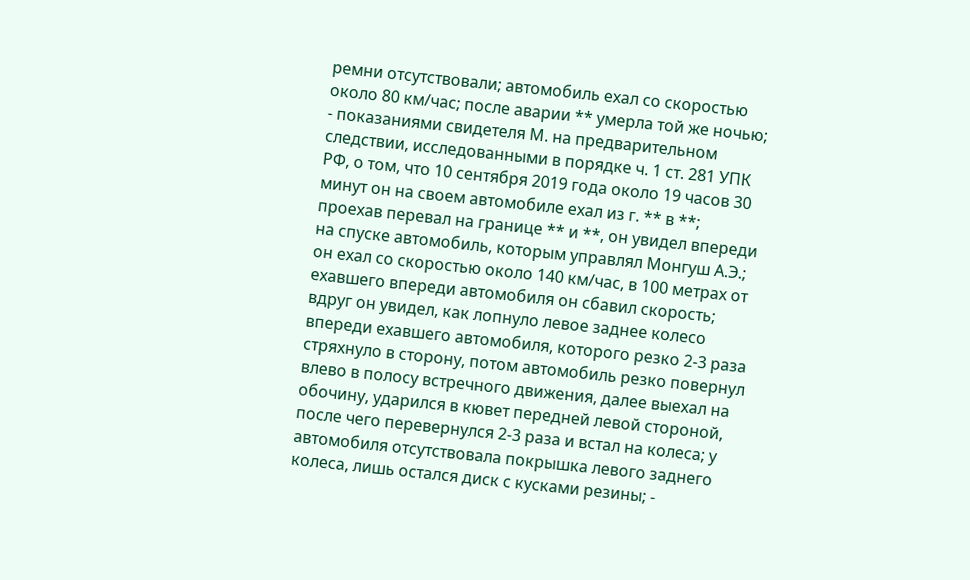ремни отсутствовали; автомобиль ехал со скоростью около 80 км/час; после аварии ** умерла той же ночью; - показаниями свидетеля М. на предварительном следствии, исследованными в порядке ч. 1 ст. 281 УПК РФ, о том, что 10 сентября 2019 года около 19 часов 30 минут он на своем автомобиле ехал из г. ** в **; проехав перевал на границе ** и **, он увидел впереди на спуске автомобиль, которым управлял Монгуш А.Э.; он ехал со скоростью около 140 км/час, в 100 метрах от ехавшего впереди автомобиля он сбавил скорость; вдруг он увидел, как лопнуло левое заднее колесо впереди ехавшего автомобиля, которого резко 2-3 раза стряхнуло в сторону, потом автомобиль резко повернул влево в полосу встречного движения, далее выехал на обочину, ударился в кювет передней левой стороной, после чего перевернулся 2-3 раза и встал на колеса; у автомобиля отсутствовала покрышка левого заднего колеса, лишь остался диск с кусками резины; -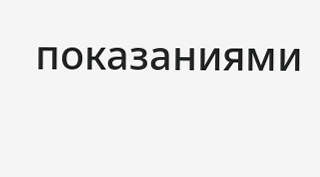показаниями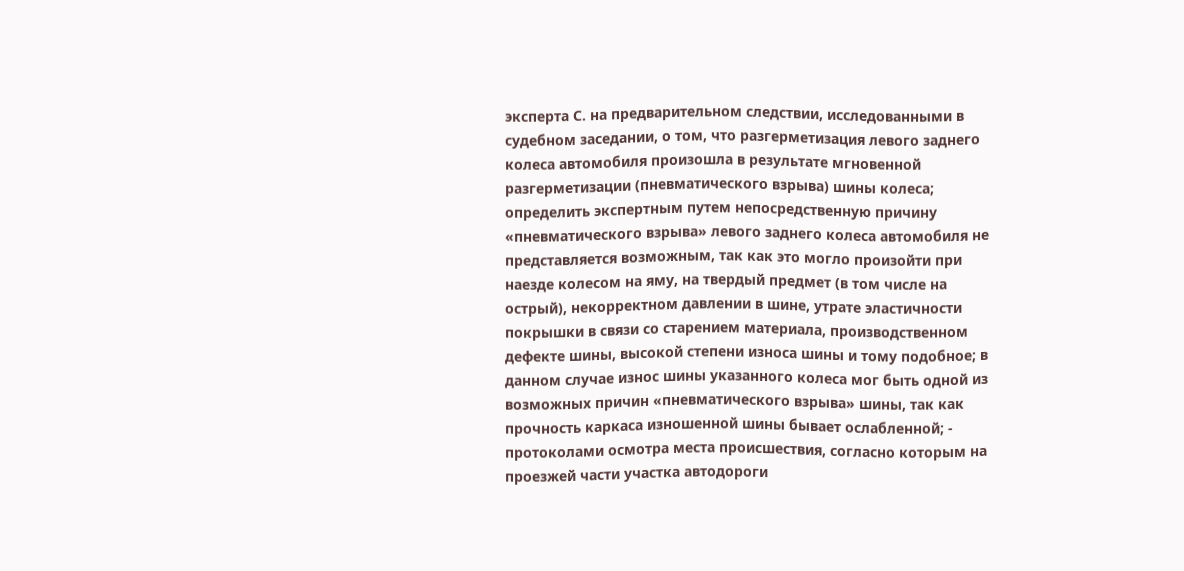эксперта С. на предварительном следствии, исследованными в судебном заседании, о том, что разгерметизация левого заднего колеса автомобиля произошла в результате мгновенной разгерметизации (пневматического взрыва) шины колеса; определить экспертным путем непосредственную причину «пневматического взрыва» левого заднего колеса автомобиля не представляется возможным, так как это могло произойти при наезде колесом на яму, на твердый предмет (в том числе на острый), некорректном давлении в шине, утрате эластичности покрышки в связи со старением материала, производственном дефекте шины, высокой степени износа шины и тому подобное; в данном случае износ шины указанного колеса мог быть одной из возможных причин «пневматического взрыва» шины, так как прочность каркаса изношенной шины бывает ослабленной; - протоколами осмотра места происшествия, согласно которым на проезжей части участка автодороги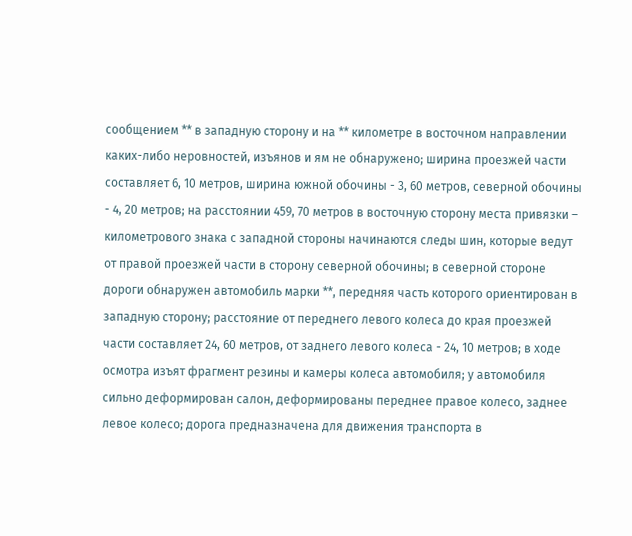сообщением ** в западную сторону и на ** километре в восточном направлении каких-либо неровностей, изъянов и ям не обнаружено; ширина проезжей части составляет 6, 10 метров, ширина южной обочины - 3, 60 метров, северной обочины - 4, 20 метров; на расстоянии 459, 70 метров в восточную сторону места привязки – километрового знака с западной стороны начинаются следы шин, которые ведут от правой проезжей части в сторону северной обочины; в северной стороне дороги обнаружен автомобиль марки **, передняя часть которого ориентирован в западную сторону; расстояние от переднего левого колеса до края проезжей части составляет 24, 60 метров, от заднего левого колеса - 24, 10 метров; в ходе осмотра изъят фрагмент резины и камеры колеса автомобиля; у автомобиля сильно деформирован салон, деформированы переднее правое колесо, заднее левое колесо; дорога предназначена для движения транспорта в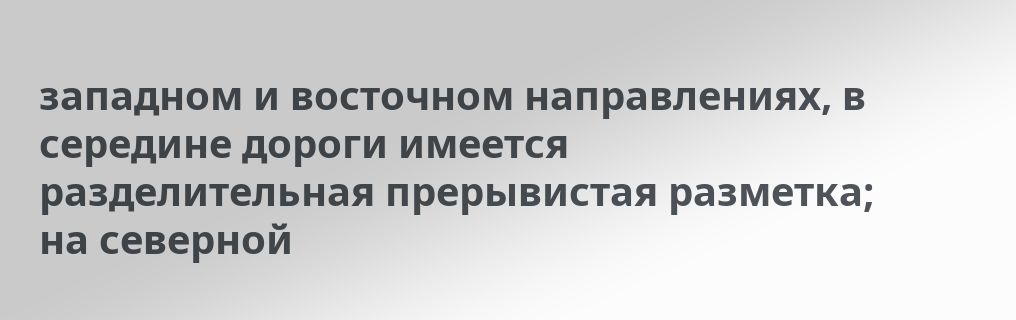западном и восточном направлениях, в середине дороги имеется разделительная прерывистая разметка; на северной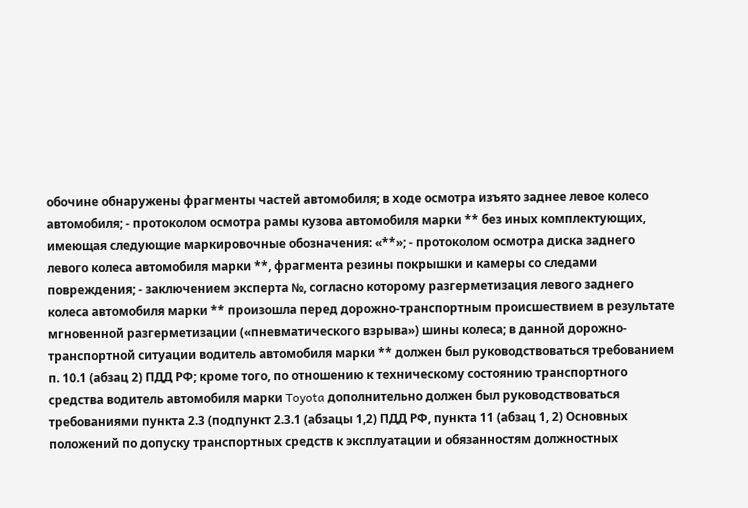обочине обнаружены фрагменты частей автомобиля; в ходе осмотра изъято заднее левое колесо автомобиля; - протоколом осмотра рамы кузова автомобиля марки ** без иных комплектующих, имеющая следующие маркировочные обозначения: «**»; - протоколом осмотра диска заднего левого колеса автомобиля марки **, фрагмента резины покрышки и камеры со следами повреждения; - заключением эксперта №, согласно которому разгерметизация левого заднего колеса автомобиля марки ** произошла перед дорожно-транспортным происшествием в результате мгновенной разгерметизации («пневматического взрыва») шины колеса; в данной дорожно-транспортной ситуации водитель автомобиля марки ** должен был руководствоваться требованием п. 10.1 (абзац 2) ПДД РФ; кроме того, по отношению к техническому состоянию транспортного средства водитель автомобиля марки Toyota дополнительно должен был руководствоваться требованиями пункта 2.3 (подпункт 2.3.1 (абзацы 1,2) ПДД РФ, пункта 11 (абзац 1, 2) Основных положений по допуску транспортных средств к эксплуатации и обязанностям должностных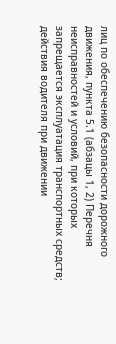лиц по обеспечению безопасности дорожного движения, пункта 5.1 (абзацы 1, 2) Перечня неисправностей и условий, при которых запрещается эксплуатация транспортных средств; действия водителя при движении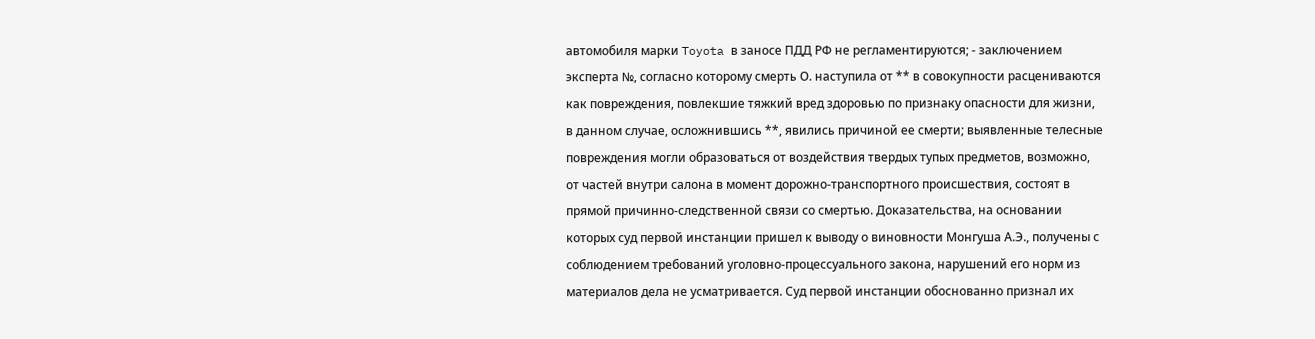автомобиля марки Toyota в заносе ПДД РФ не регламентируются; - заключением эксперта №, согласно которому смерть О. наступила от ** в совокупности расцениваются как повреждения, повлекшие тяжкий вред здоровью по признаку опасности для жизни, в данном случае, осложнившись **, явились причиной ее смерти; выявленные телесные повреждения могли образоваться от воздействия твердых тупых предметов, возможно, от частей внутри салона в момент дорожно-транспортного происшествия, состоят в прямой причинно-следственной связи со смертью. Доказательства, на основании которых суд первой инстанции пришел к выводу о виновности Монгуша А.Э., получены с соблюдением требований уголовно-процессуального закона, нарушений его норм из материалов дела не усматривается. Суд первой инстанции обоснованно признал их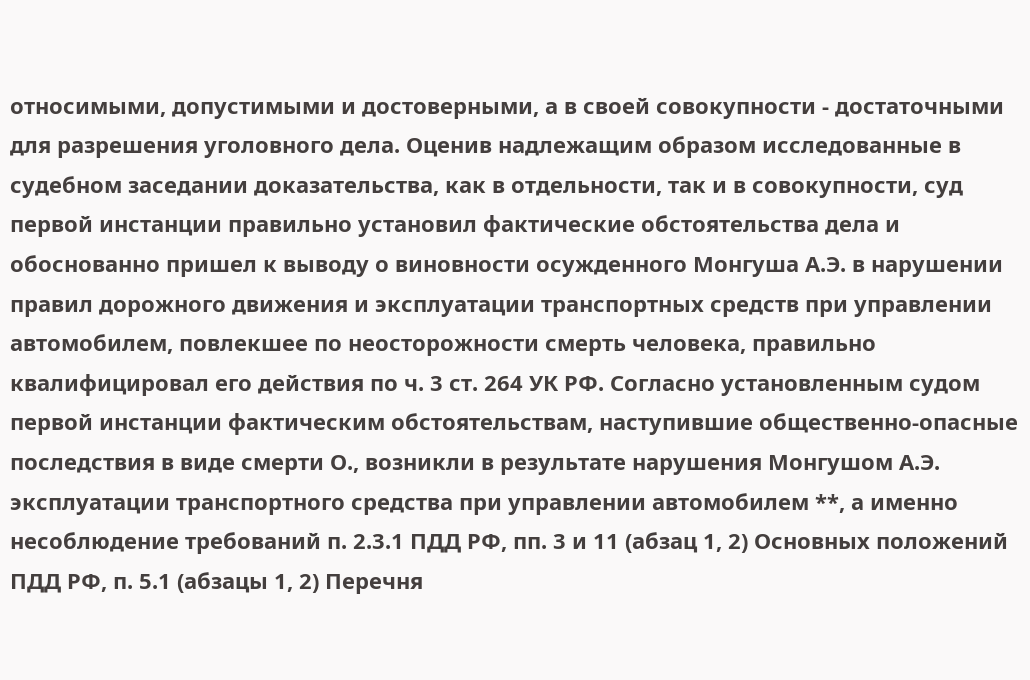относимыми, допустимыми и достоверными, а в своей совокупности - достаточными для разрешения уголовного дела. Оценив надлежащим образом исследованные в судебном заседании доказательства, как в отдельности, так и в совокупности, суд первой инстанции правильно установил фактические обстоятельства дела и обоснованно пришел к выводу о виновности осужденного Монгуша А.Э. в нарушении правил дорожного движения и эксплуатации транспортных средств при управлении автомобилем, повлекшее по неосторожности смерть человека, правильно квалифицировал его действия по ч. 3 ст. 264 УК РФ. Согласно установленным судом первой инстанции фактическим обстоятельствам, наступившие общественно-опасные последствия в виде смерти О., возникли в результате нарушения Монгушом А.Э. эксплуатации транспортного средства при управлении автомобилем **, а именно несоблюдение требований п. 2.3.1 ПДД РФ, пп. 3 и 11 (абзац 1, 2) Основных положений ПДД РФ, п. 5.1 (абзацы 1, 2) Перечня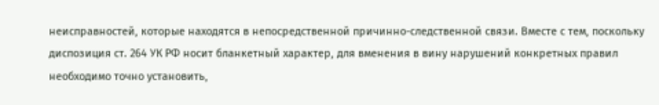неисправностей, которые находятся в непосредственной причинно-следственной связи. Вместе с тем, поскольку диспозиция ст. 264 УК РФ носит бланкетный характер, для вменения в вину нарушений конкретных правил необходимо точно установить,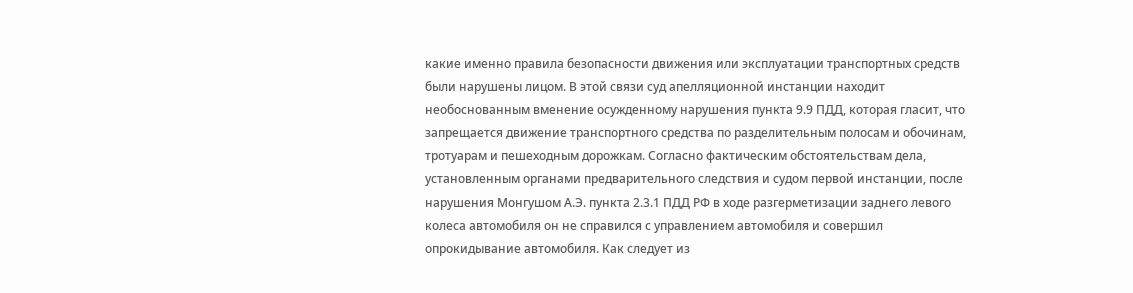какие именно правила безопасности движения или эксплуатации транспортных средств были нарушены лицом. В этой связи суд апелляционной инстанции находит необоснованным вменение осужденному нарушения пункта 9.9 ПДД, которая гласит, что запрещается движение транспортного средства по разделительным полосам и обочинам, тротуарам и пешеходным дорожкам. Согласно фактическим обстоятельствам дела, установленным органами предварительного следствия и судом первой инстанции, после нарушения Монгушом А.Э. пункта 2.3.1 ПДД РФ в ходе разгерметизации заднего левого колеса автомобиля он не справился с управлением автомобиля и совершил опрокидывание автомобиля. Как следует из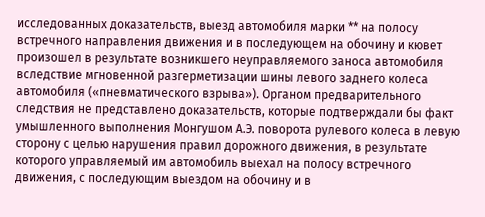исследованных доказательств, выезд автомобиля марки ** на полосу встречного направления движения и в последующем на обочину и кювет произошел в результате возникшего неуправляемого заноса автомобиля вследствие мгновенной разгерметизации шины левого заднего колеса автомобиля («пневматического взрыва»). Органом предварительного следствия не представлено доказательств, которые подтверждали бы факт умышленного выполнения Монгушом А.Э. поворота рулевого колеса в левую сторону с целью нарушения правил дорожного движения, в результате которого управляемый им автомобиль выехал на полосу встречного движения, с последующим выездом на обочину и в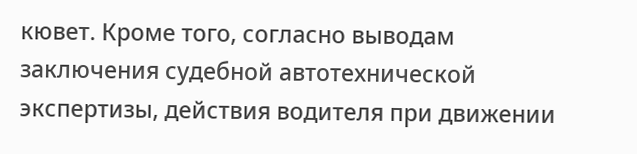кювет. Кроме того, согласно выводам заключения судебной автотехнической экспертизы, действия водителя при движении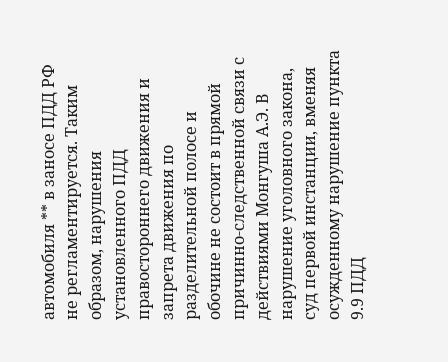автомобиля ** в заносе ПДД РФ не регламентируется. Таким образом, нарушения установленного ПДД правостороннего движения и запрета движения по разделительной полосе и обочине не состоит в прямой причинно-следственной связи с действиями Монгуша А.Э. В нарушение уголовного закона, суд первой инстанции, вменяя осужденному нарушение пункта 9.9 ПДД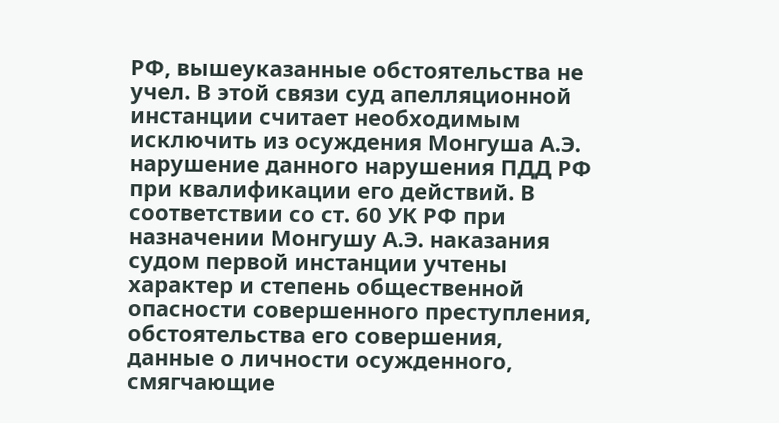РФ, вышеуказанные обстоятельства не учел. В этой связи суд апелляционной инстанции считает необходимым исключить из осуждения Монгуша А.Э. нарушение данного нарушения ПДД РФ при квалификации его действий. В соответствии со ст. 60 УК РФ при назначении Монгушу А.Э. наказания судом первой инстанции учтены характер и степень общественной опасности совершенного преступления, обстоятельства его совершения, данные о личности осужденного, смягчающие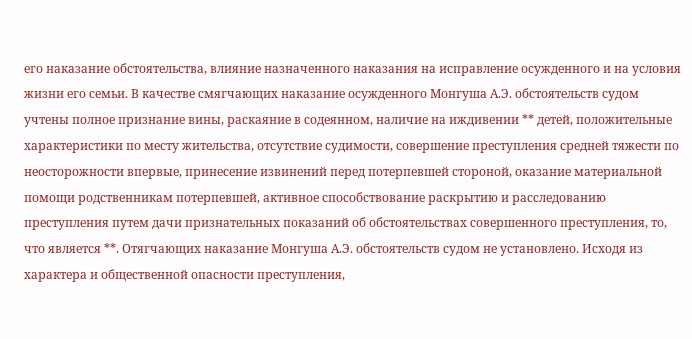его наказание обстоятельства, влияние назначенного наказания на исправление осужденного и на условия жизни его семьи. В качестве смягчающих наказание осужденного Монгуша А.Э. обстоятельств судом учтены полное признание вины, раскаяние в содеянном, наличие на иждивении ** детей, положительные характеристики по месту жительства, отсутствие судимости, совершение преступления средней тяжести по неосторожности впервые, принесение извинений перед потерпевшей стороной, оказание материальной помощи родственникам потерпевшей, активное способствование раскрытию и расследованию преступления путем дачи признательных показаний об обстоятельствах совершенного преступления, то, что является **. Отягчающих наказание Монгуша А.Э. обстоятельств судом не установлено. Исходя из характера и общественной опасности преступления,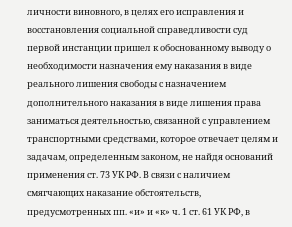личности виновного, в целях его исправления и восстановления социальной справедливости суд первой инстанции пришел к обоснованному выводу о необходимости назначения ему наказания в виде реального лишения свободы с назначением дополнительного наказания в виде лишения права заниматься деятельностью, связанной с управлением транспортными средствами, которое отвечает целям и задачам, определенным законом, не найдя оснований применения ст. 73 УК РФ. В связи с наличием смягчающих наказание обстоятельств, предусмотренных пп. «и» и «к» ч. 1 ст. 61 УК РФ, в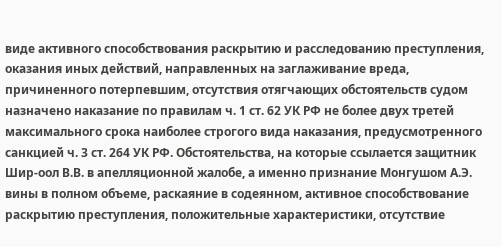виде активного способствования раскрытию и расследованию преступления, оказания иных действий, направленных на заглаживание вреда, причиненного потерпевшим, отсутствия отягчающих обстоятельств судом назначено наказание по правилам ч. 1 ст. 62 УК РФ не более двух третей максимального срока наиболее строгого вида наказания, предусмотренного санкцией ч. 3 ст. 264 УК РФ. Обстоятельства, на которые ссылается защитник Шир-оол В.В. в апелляционной жалобе, а именно признание Монгушом А.Э. вины в полном объеме, раскаяние в содеянном, активное способствование раскрытию преступления, положительные характеристики, отсутствие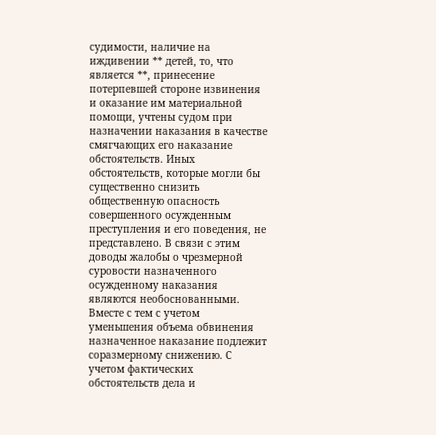судимости, наличие на иждивении ** детей, то, что является **, принесение потерпевшей стороне извинения и оказание им материальной помощи, учтены судом при назначении наказания в качестве смягчающих его наказание обстоятельств. Иных обстоятельств, которые могли бы существенно снизить общественную опасность совершенного осужденным преступления и его поведения, не представлено. В связи с этим доводы жалобы о чрезмерной суровости назначенного осужденному наказания являются необоснованными. Вместе с тем с учетом уменьшения объема обвинения назначенное наказание подлежит соразмерному снижению. С учетом фактических обстоятельств дела и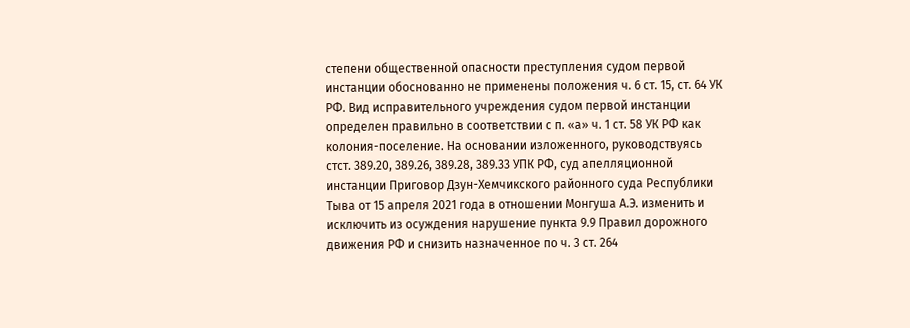степени общественной опасности преступления судом первой инстанции обоснованно не применены положения ч. 6 ст. 15, ст. 64 УК РФ. Вид исправительного учреждения судом первой инстанции определен правильно в соответствии с п. «а» ч. 1 ст. 58 УК РФ как колония-поселение. На основании изложенного, руководствуясь стст. 389.20, 389.26, 389.28, 389.33 УПК РФ, суд апелляционной инстанции Приговор Дзун-Хемчикского районного суда Республики Тыва от 15 апреля 2021 года в отношении Монгуша А.Э. изменить и исключить из осуждения нарушение пункта 9.9 Правил дорожного движения РФ и снизить назначенное по ч. 3 ст. 264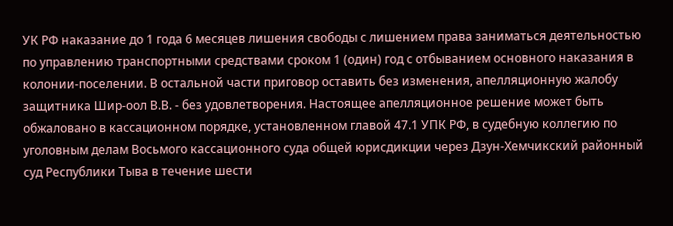УК РФ наказание до 1 года 6 месяцев лишения свободы с лишением права заниматься деятельностью по управлению транспортными средствами сроком 1 (один) год с отбыванием основного наказания в колонии-поселении. В остальной части приговор оставить без изменения, апелляционную жалобу защитника Шир-оол В.В. - без удовлетворения. Настоящее апелляционное решение может быть обжаловано в кассационном порядке, установленном главой 47.1 УПК РФ, в судебную коллегию по уголовным делам Восьмого кассационного суда общей юрисдикции через Дзун-Хемчикский районный суд Республики Тыва в течение шести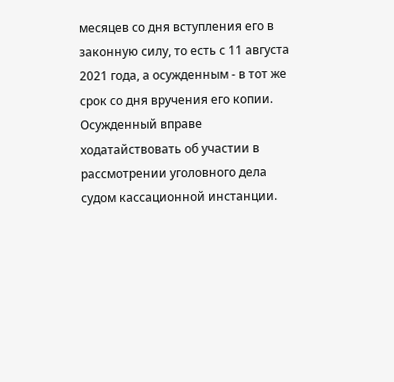месяцев со дня вступления его в законную силу, то есть с 11 августа 2021 года, а осужденным - в тот же срок со дня вручения его копии. Осужденный вправе ходатайствовать об участии в рассмотрении уголовного дела судом кассационной инстанции.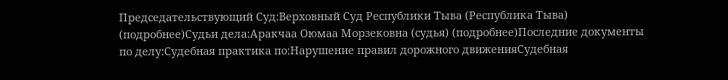Председательствующий Суд:Верховный Суд Республики Тыва (Республика Тыва) (подробнее)Судьи дела:Аракчаа Оюмаа Морзековна (судья) (подробнее)Последние документы по делу:Судебная практика по:Нарушение правил дорожного движенияСудебная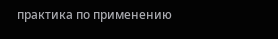практика по применению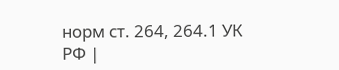норм ст. 264, 264.1 УК РФ |